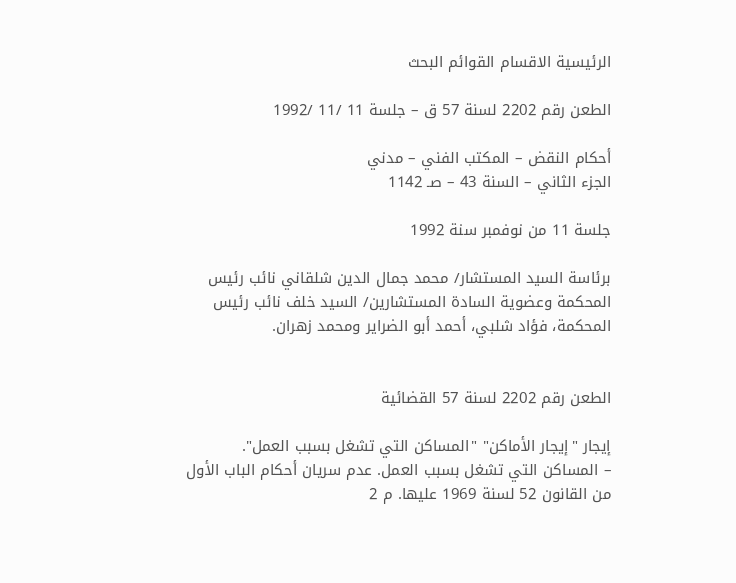الرئيسية الاقسام القوائم البحث

الطعن رقم 2202 لسنة 57 ق – جلسة 11 /11 /1992

أحكام النقض – المكتب الفني – مدني
الجزء الثاني – السنة 43 – صـ 1142

جلسة 11 من نوفمبر سنة 1992

برئاسة السيد المستشار/ محمد جمال الدين شلقاني نائب رئيس المحكمة وعضوية السادة المستشارين/ السيد خلف نائب رئيس المحكمة، فؤاد شلبي، أحمد أبو الضراير ومحمد زهران.


الطعن رقم 2202 لسنة 57 القضائية

إيجار "إيجار الأماكن" "المساكن التي تشغل بسبب العمل".
– المساكن التي تشغل بسبب العمل. عدم سريان أحكام الباب الأول من القانون 52 لسنة 1969 عليها. م 2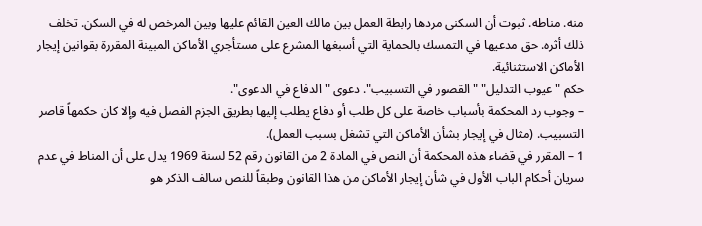منه. مناطه. ثبوت أن السكنى مردها رابطة العمل بين مالك العين القائم عليها وبين المرخص له في السكن. تخلف ذلك أثره. حق مدعيها في التمسك بالحماية التي أسبغها المشرع على مستأجري الأماكن المبينة المقررة بقوانين إيجار الأماكن الاستثنائية.
حكم "عيوب التدليل" "القصور في التسبيب". دعوى "الدفاع في الدعوى".
– وجوب رد المحكمة بأسباب خاصة على كل طلب أو دفاع يطلب إليها بطريق الجزم الفصل فيه وإلا كان حكمهاً قاصر التسبيب. (مثال في إيجار بشأن الأماكن التي تشغل بسبب العمل).
1 – المقرر في قضاء هذه المحكمة أن النص في المادة 2 من القانون رقم 52 لسنة 1969 يدل على أن المناط في عدم سريان أحكام الباب الأول في شأن إيجار الأماكن من هذا القانون وطبقاً للنص سالف الذكر هو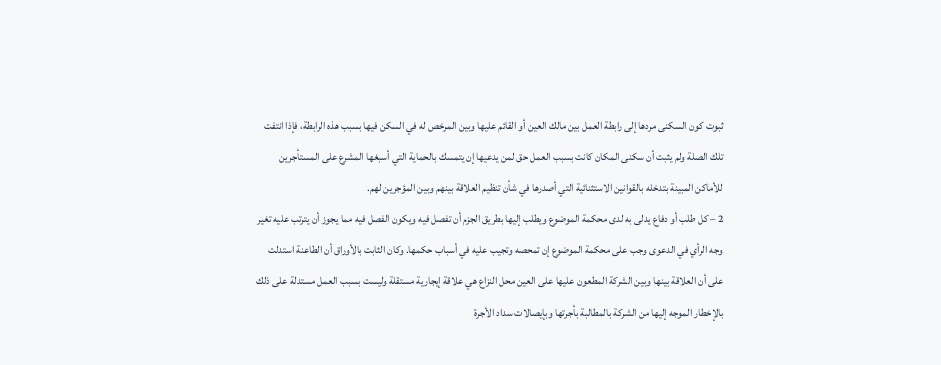ثبوت كون السكنى مردها إلى رابطة العمل بين مالك العين أو القائم عليها وبين المرخص له في السكن فيها بسبب هذه الرابطة، فإذا انتفت تلك الصلة ولم يثبت أن سكنى المكان كانت بسبب العمل حق لمن يدعيها إن يتمسك بالحماية التي أسبغها المشرع على المستأجرين للأماكن المبينة بتدخله بالقوانين الاستثنائية التي أصدرها في شأن تنظيم العلاقة بينهم وبين المؤجرين لهم.
2 – كل طلب أو دفاع يدلى به لدى محكمة الموضوع ويطلب إليها بطريق الجزم أن تفصل فيه ويكون الفصل فيه مما يجوز أن يترتب عليه تغير وجه الرأي في الدعوى وجب على محكمة الموضوع إن تمحصه وتجيب عليه في أسباب حكمها. وكان الثابت بالأوراق أن الطاعنة استدلت على أن العلاقة بينها وبين الشركة المطعون عليها على العين محل النزاع هي علاقة إيجارية مستقلة وليست بسبب العمل مستدلة على ذلك بالإخطار الموجه إليها من الشركة بالمطالبة بأجرتها وبإيصالات سداد الأجرة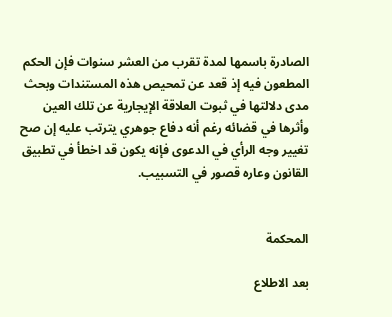الصادرة باسمها لمدة تقرب من العشر سنوات فإن الحكم المطعون فيه إذ قعد عن تمحيص هذه المستندات وبحث مدى دلالتها في ثبوت العلاقة الإيجارية عن تلك العين وأثرها في قضائه رغم أنه دفاع جوهري يترتب عليه إن صح تغيير وجه الرأي في الدعوى فإنه يكون قد اخطأ في تطبيق القانون وعاره قصور في التسبيب.


المحكمة

بعد الاطلاع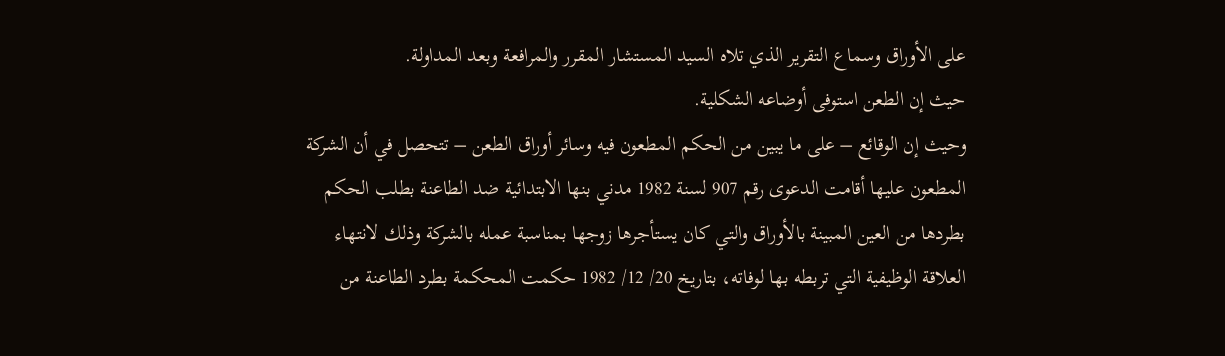على الأوراق وسماع التقرير الذي تلاه السيد المستشار المقرر والمرافعة وبعد المداولة.
حيث إن الطعن استوفى أوضاعه الشكلية.
وحيث إن الوقائع – على ما يبين من الحكم المطعون فيه وسائر أوراق الطعن – تتحصل في أن الشركة المطعون عليها أقامت الدعوى رقم 907 لسنة 1982 مدني بنها الابتدائية ضد الطاعنة بطلب الحكم بطردها من العين المبينة بالأوراق والتي كان يستأجرها زوجها بمناسبة عمله بالشركة وذلك لانتهاء العلاقة الوظيفية التي تربطه بها لوفاته، بتاريخ 20/ 12/ 1982 حكمت المحكمة بطرد الطاعنة من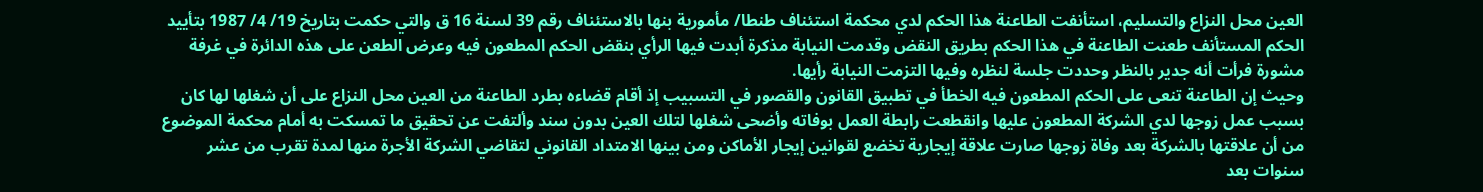العين محل النزاع والتسليم، استأنفت الطاعنة هذا الحكم لدي محكمة استئناف طنطا/ مأمورية بنها بالاستئناف رقم 39 لسنة 16 ق والتي حكمت بتاريخ 19/ 4/ 1987 بتأييد الحكم المستأنف طعنت الطاعنة في هذا الحكم بطريق النقض وقدمت النيابة مذكرة أبدت فيها الرأي بنقض الحكم المطعون فيه وعرض الطعن على هذه الدائرة في غرفة مشورة فرأت أنه جدير بالنظر وحددت جلسة لنظره وفيها التزمت النيابة رأيها.
وحيث إن الطاعنة تنعى على الحكم المطعون فيه الخطأ في تطبيق القانون والقصور في التسبيب إذ أقام قضاءه بطرد الطاعنة من العين محل النزاع على أن شغلها لها كان بسبب عمل زوجها لدي الشركة المطعون عليها وانقطعت رابطة العمل بوفاته وأضحى شغلها لتلك العين بدون سند وألتفت عن تحقيق ما تمسكت به أمام محكمة الموضوع من أن علاقتها بالشركة بعد وفاة زوجها صارت علاقة إيجارية تخضع لقوانين إيجار الأماكن ومن بينها الامتداد القانوني لتقاضي الشركة الأجرة منها لمدة تقرب من عشر سنوات بعد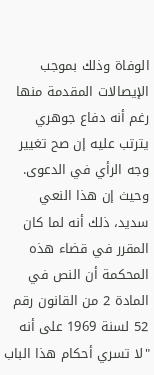الوفاة وذلك بموجب الإيصالات المقدمة منها رغم أنه دفاع جوهري يترتب عليه إن صح تغيير وجه الرأي في الدعوى.
وحيث إن هذا النعي سديد، ذلك أنه لما كان المقرر في قضاء هذه المحكمة أن النص في المادة 2 من القانون رقم 52 لسنة 1969 على أنه "لا تسري أحكام هذا الباب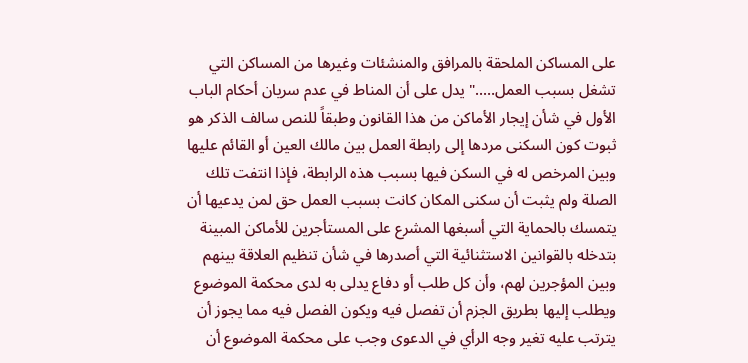على المساكن الملحقة بالمرافق والمنشئات وغيرها من المساكن التي تشغل بسبب العمل….." يدل على أن المناط في عدم سريان أحكام الباب الأول في شأن إيجار الأماكن من هذا القانون وطبقاً للنص سالف الذكر هو ثبوت كون السكنى مردها إلى رابطة العمل بين مالك العين أو القائم عليها وبين المرخص له في السكن فيها بسبب هذه الرابطة، فإذا انتفت تلك الصلة ولم يثبت أن سكنى المكان كانت بسبب العمل حق لمن يدعيها أن يتمسك بالحماية التي أسبغها المشرع على المستأجرين للأماكن المبينة بتدخله بالقوانين الاستثنائية التي أصدرها في شأن تنظيم العلاقة بينهم وبين المؤجرين لهم، وأن كل طلب أو دفاع يدلى به لدى محكمة الموضوع ويطلب إليها بطريق الجزم أن تفصل فيه ويكون الفصل فيه مما يجوز أن يترتب عليه تغير وجه الرأي في الدعوى وجب على محكمة الموضوع أن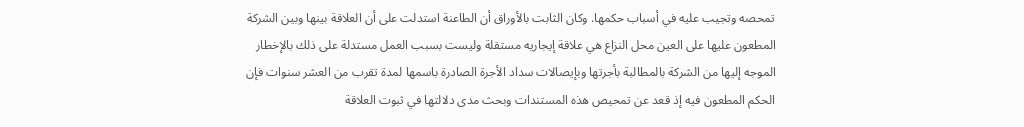تمحصه وتجيب عليه في أسباب حكمها. وكان الثابت بالأوراق أن الطاعنة استدلت على أن العلاقة بينها وبين الشركة المطعون عليها على العين محل النزاع هي علاقة إيجاريه مستقلة وليست بسبب العمل مستدلة على ذلك بالإخطار الموجه إليها من الشركة بالمطالبة بأجرتها وبإيصالات سداد الأجرة الصادرة باسمها لمدة تقرب من العشر سنوات فإن الحكم المطعون فيه إذ قعد عن تمحيص هذه المستندات وبحث مدى دلالتها في ثبوت العلاقة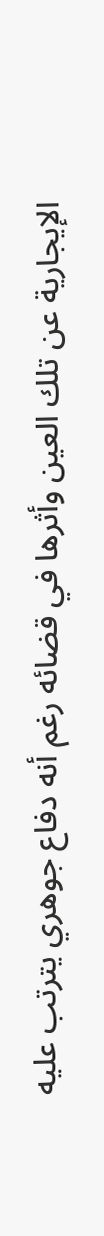الإيجارية عن تلك العين وأثرها في قضائه رغم أنه دفاع جوهري يترتب عليه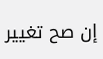إن صح تغيير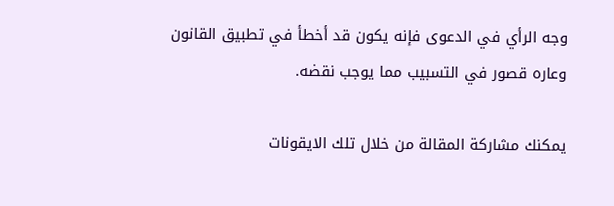وجه الرأي في الدعوى فإنه يكون قد أخطأ في تطبيق القانون وعاره قصور في التسبيب مما يوجب نقضه.

يمكنك مشاركة المقالة من خلال تلك الايقونات